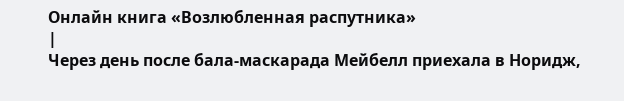Онлайн книга «Возлюбленная распутника»
|
Через день после бала-маскарада Мейбелл приехала в Норидж,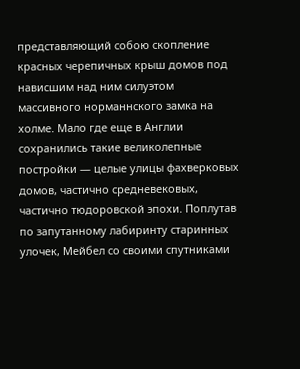представляющий собою скопление красных черепичных крыш домов под нависшим над ним силуэтом массивного норманнского замка на холме. Мало где еще в Англии сохранились такие великолепные постройки — целые улицы фахверковых домов, частично средневековых, частично тюдоровской эпохи. Поплутав по запутанному лабиринту старинных улочек, Мейбел со своими спутниками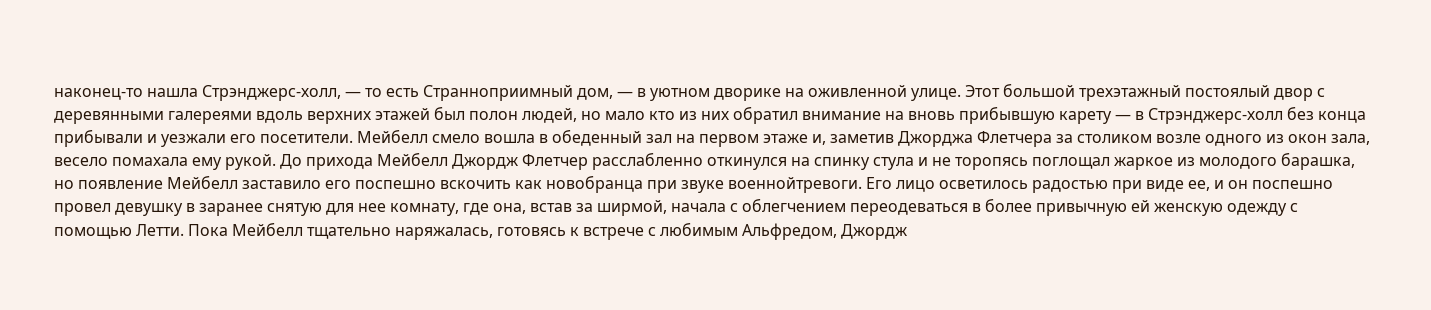наконец-то нашла Стрэнджерс-холл, — то есть Странноприимный дом, — в уютном дворике на оживленной улице. Этот большой трехэтажный постоялый двор с деревянными галереями вдоль верхних этажей был полон людей, но мало кто из них обратил внимание на вновь прибывшую карету — в Стрэнджерс-холл без конца прибывали и уезжали его посетители. Мейбелл смело вошла в обеденный зал на первом этаже и, заметив Джорджа Флетчера за столиком возле одного из окон зала, весело помахала ему рукой. До прихода Мейбелл Джордж Флетчер расслабленно откинулся на спинку стула и не торопясь поглощал жаркое из молодого барашка, но появление Мейбелл заставило его поспешно вскочить как новобранца при звуке военнойтревоги. Его лицо осветилось радостью при виде ее, и он поспешно провел девушку в заранее снятую для нее комнату, где она, встав за ширмой, начала с облегчением переодеваться в более привычную ей женскую одежду с помощью Летти. Пока Мейбелл тщательно наряжалась, готовясь к встрече с любимым Альфредом, Джордж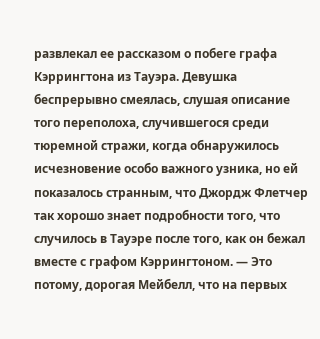развлекал ее рассказом о побеге графа Кэррингтона из Тауэра. Девушка беспрерывно смеялась, слушая описание того переполоха, случившегося среди тюремной стражи, когда обнаружилось исчезновение особо важного узника, но ей показалось странным, что Джордж Флетчер так хорошо знает подробности того, что случилось в Тауэре после того, как он бежал вместе с графом Кэррингтоном. — Это потому, дорогая Мейбелл, что на первых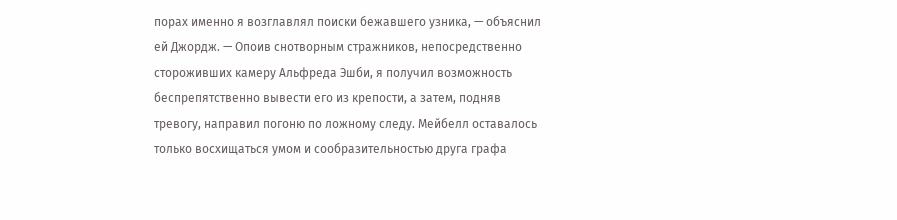порах именно я возглавлял поиски бежавшего узника, — объяснил ей Джордж. — Опоив снотворным стражников, непосредственно стороживших камеру Альфреда Эшби, я получил возможность беспрепятственно вывести его из крепости, а затем, подняв тревогу, направил погоню по ложному следу. Мейбелл оставалось только восхищаться умом и сообразительностью друга графа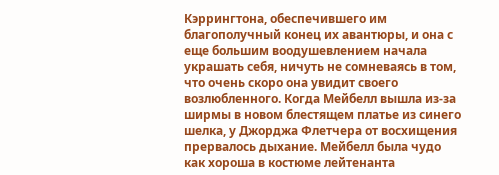Кэррингтона, обеспечившего им благополучный конец их авантюры, и она с еще большим воодушевлением начала украшать себя, ничуть не сомневаясь в том, что очень скоро она увидит своего возлюбленного. Когда Мейбелл вышла из-за ширмы в новом блестящем платье из синего шелка, у Джорджа Флетчера от восхищения прервалось дыхание. Мейбелл была чудо как хороша в костюме лейтенанта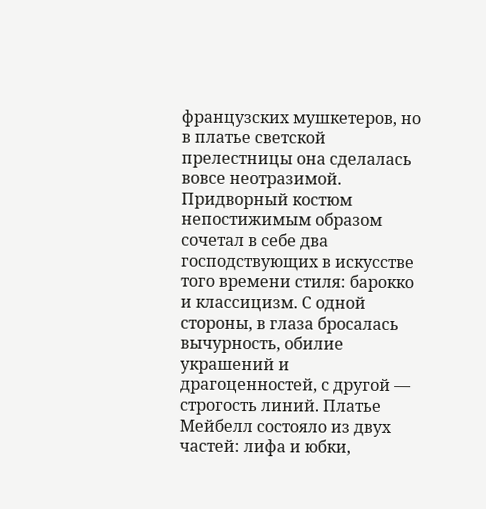французских мушкетеров, но в платье светской прелестницы она сделалась вовсе неотразимой. Придворный костюм непостижимым образом сочетал в себе два господствующих в искусстве того времени стиля: барокко и классицизм. С одной стороны, в глаза бросалась вычурность, обилие украшений и драгоценностей, с другой — строгость линий. Платье Мейбелл состояло из двух частей: лифа и юбки,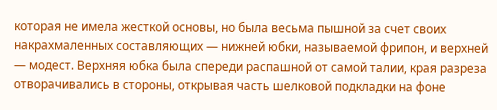которая не имела жесткой основы, но была весьма пышной за счет своих накрахмаленных составляющих — нижней юбки, называемой фрипон, и верхней — модест. Верхняя юбка была спереди распашной от самой талии, края разреза отворачивались в стороны, открывая часть шелковой подкладки на фоне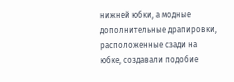нижней юбки, а модные дополнительные драпировки, расположенные сзади на юбке, создавали подобие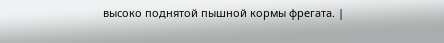высоко поднятой пышной кормы фрегата. |